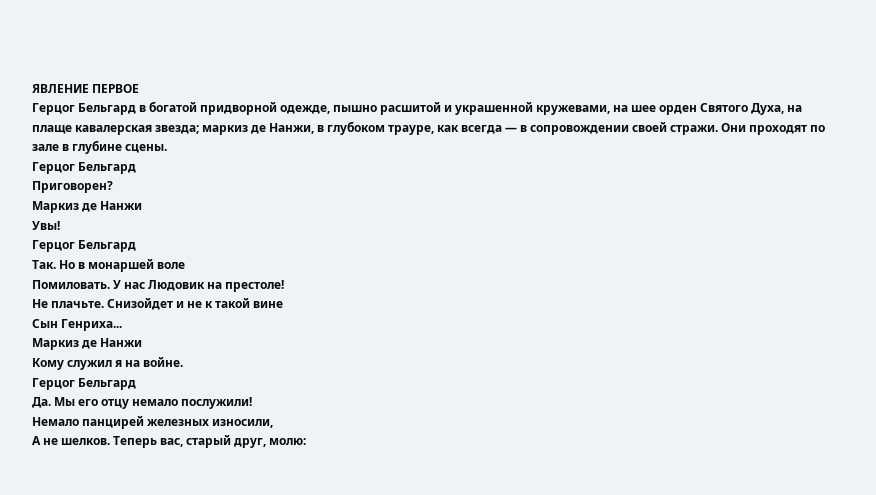ЯВЛЕНИЕ ПЕРВОЕ
Герцог Бельгард в богатой придворной одежде, пышно расшитой и украшенной кружевами, на шее орден Святого Духа, на плаще кавалерская звезда; маркиз де Нанжи, в глубоком трауре, как всегда — в сопровождении своей стражи. Они проходят по зале в глубине сцены.
Герцог Бельгард
Приговорен?
Маркиз де Нанжи
Увы!
Герцог Бельгард
Так. Но в монаршей воле
Помиловать. У нас Людовик на престоле!
Не плачьте. Снизойдет и не к такой вине
Сын Генриха...
Маркиз де Нанжи
Кому служил я на войне.
Герцог Бельгард
Да. Мы его отцу немало послужили!
Немало панцирей железных износили,
А не шелков. Теперь вас, старый друг, молю: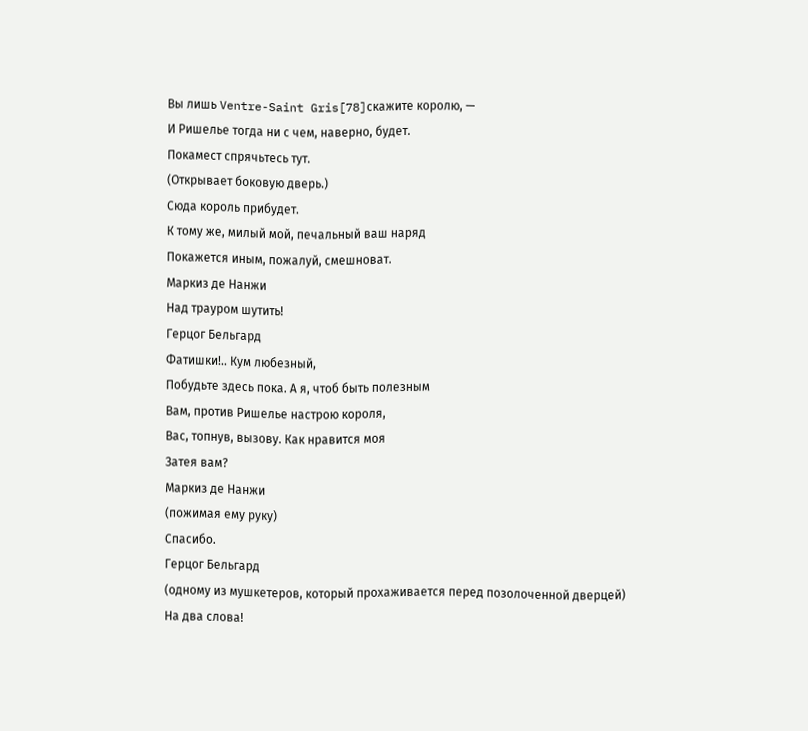Вы лишь Ventre-Saint Gris[78]скажите королю, —
И Ришелье тогда ни с чем, наверно, будет.
Покамест спрячьтесь тут.
(Открывает боковую дверь.)
Сюда король прибудет.
К тому же, милый мой, печальный ваш наряд
Покажется иным, пожалуй, смешноват.
Маркиз де Нанжи
Над трауром шутить!
Герцог Бельгард
Фатишки!.. Кум любезный,
Побудьте здесь пока. А я, чтоб быть полезным
Вам, против Ришелье настрою короля,
Вас, топнув, вызову. Как нравится моя
Затея вам?
Маркиз де Нанжи
(пожимая ему руку)
Спасибо.
Герцог Бельгард
(одному из мушкетеров, который прохаживается перед позолоченной дверцей)
На два слова!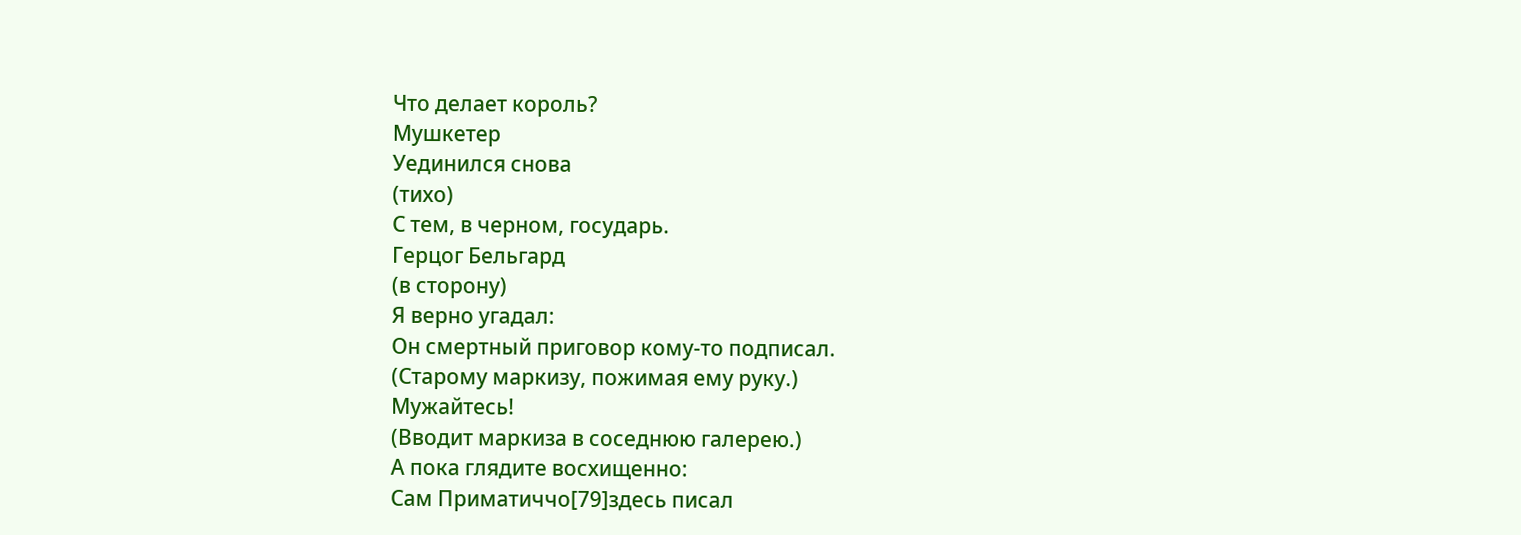Что делает король?
Мушкетер
Уединился снова
(тихо)
С тем, в черном, государь.
Герцог Бельгард
(в сторону)
Я верно угадал:
Он смертный приговор кому-то подписал.
(Старому маркизу, пожимая ему руку.)
Мужайтесь!
(Вводит маркиза в соседнюю галерею.)
А пока глядите восхищенно:
Сам Приматиччо[79]здесь писал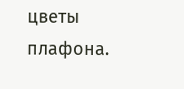цветы плафона.